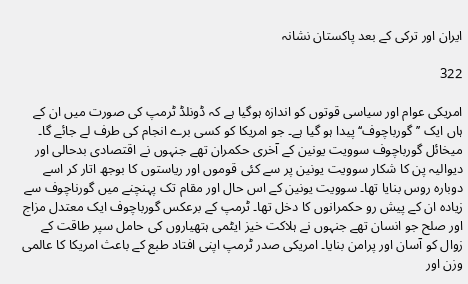ایران اور ترکی کے بعد پاکستان نشانہ

322

امریکی عوام اور سیاسی قوتوں کو اندازہ ہوگیا ہے کہ ڈونلڈ ٹرمپ کی صورت میں ان کے ہاں ایک ’’گورباچوف‘‘ پیدا ہو گیا ہے۔ جو امریکا کو کسی برے انجام کی طرف لے جائے گا۔ میخائل گورباچوف سوویت یونین کے آخری حکمران تھے جنہوں نے اقتصادی بدحالی اور دیوالیہ پن کا شکار سوویت یونین پر سے کئی قوموں اور ریاستوں کا بوجھ اتار کر اسے دوبارہ روس بنایا تھا۔ سوویت یونین کے اس حال اور مقام تک پہنچنے میں گورناچوف سے زیادہ ان کے پیش رو حکمرانوں کا دخل تھا۔ ٹرمپ کے برعکس گورباچوف ایک معتدل مزاج اور صلح جو انسان تھے جنہوں نے ہلاکت خیز ایٹمی ہتھیاروں کی حامل سپر طاقت کے زوال کو آسان اور پرامن بنایا۔ امریکی صدر ٹرمپ اپنی افتاد طبع کے باعث امریکا کا عالمی وزن اور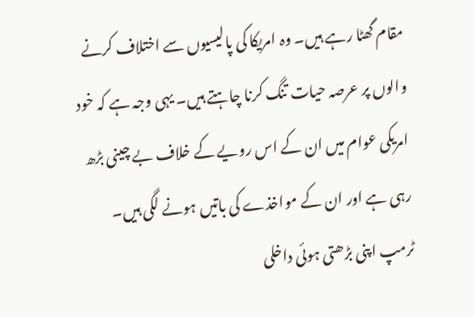مقام گھٹا رہے ہیں۔ وہ امریکا کی پالیسیوں سے اختلاف کرنے والوں پر عرصہ حیات تنگ کرنا چاہتے ہیں۔ یہی وجہ ہے کہ خود امریکی عوام میں ان کے اس رویے کے خلاف بے چینی بڑھ رہی ہے اور ان کے مواخذے کی باتیں ہونے لگی ہیں۔
ٹرمپ اپنی بڑھتی ہوئی داخلی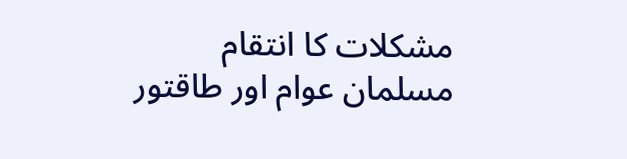مشکلات کا انتقام مسلمان عوام اور طاقتور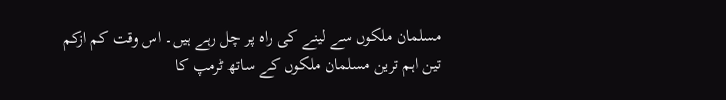مسلمان ملکوں سے لینے کی راہ پر چل رہے ہیں۔ اس وقت کم ازکم تین اہم ترین مسلمان ملکوں کے ساتھ ٹرمپ کا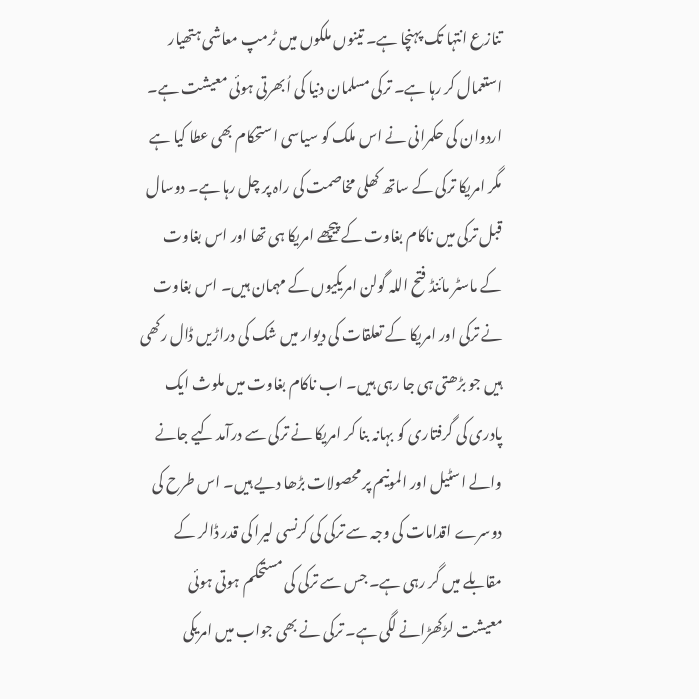تنازع انتہا تک پہنچا ہے۔ تینوں ملکوں میں ٹرمپ معاشی ہتھیار استعمال کر رہا ہے۔ ترکی مسلمان دنیا کی اُبھرتی ہوئی معیشت ہے۔ اردوان کی حکمرانی نے اس ملک کو سیاسی استحکام بھی عطا کیا ہے مگر امریکا ترکی کے ساتھ کھلی مخاصمت کی راہ پر چل رہا ہے۔ دوسال قبل ترکی میں ناکام بغاوت کے پیچھے امریکا ہی تھا اور اس بغاوت کے ماسٹر مائنڈ فتح اللہ گولن امریکیوں کے مہمان ہیں۔ اس بغاوت نے ترکی اور امریکا کے تعلقات کی دیوار میں شک کی دراڑیں ڈال رکھی ہیں جو بڑھتی ہی جا رہی ہیں۔ اب ناکام بغاوت میں ملوث ایک پادری کی گرفتاری کو بہانہ بنا کر امریکا نے ترکی سے درآمد کیے جانے والے اسٹیل اور المونیم پر محصولات بڑھا دیے ہیں۔ اس طرح کی دوسرے اقدامات کی وجہ سے ترکی کی کرنسی لیرا کی قدر ڈالر کے مقابلے میں گر رہی ہے۔ جس سے ترکی کی مستحکم ہوتی ہوئی معیشت لڑکھڑانے لگی ہے۔ ترکی نے بھی جواب میں امریکی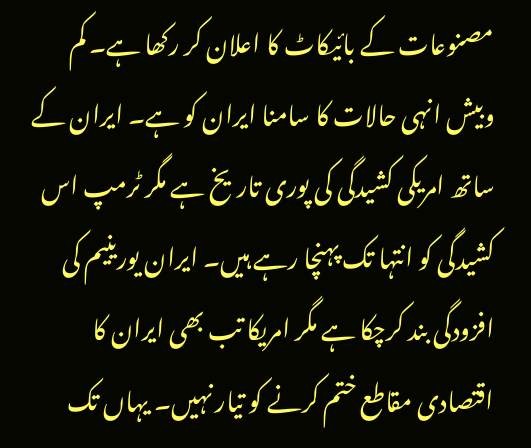مصنوعات کے بائیکاٹ کا اعلان کر رکھا ہے۔ کم وبیش انہی حالات کا سامنا ایران کو ہے۔ ایران کے ساتھ امریکی کشیدگی کی پوری تاریخ ہے مگر ٹرمپ اس کشیدگی کو انتہا تک پہنچا رہے ہیں۔ ایران یورینیم کی افزودگی بند کرچکا ہے مگر امریکا تب بھی ایران کا اقتصادی مقاطع ختم کرنے کو تیار نہیں۔ یہاں تک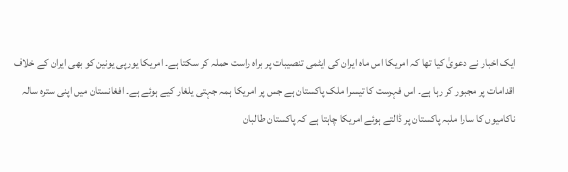ایک اخبار نے دعویٰ کیا تھا کہ امریکا اس ماہ ایران کی ایٹمی تنصیبات پر براہ راست حملہ کر سکتا ہے۔ امریکا یورپی یونین کو بھی ایران کے خلاف اقدامات پر مجبور کر رہا ہے۔ اس فہرست کا تیسرا ملک پاکستان ہے جس پر امریکا ہمہ جہتی یلغار کیے ہوئے ہے۔ افغانستان میں اپنی سترہ سالہ ناکامیوں کا سارا ملبہ پاکستان پر ڈالتے ہوئے امریکا چاہتا ہے کہ پاکستان طالبان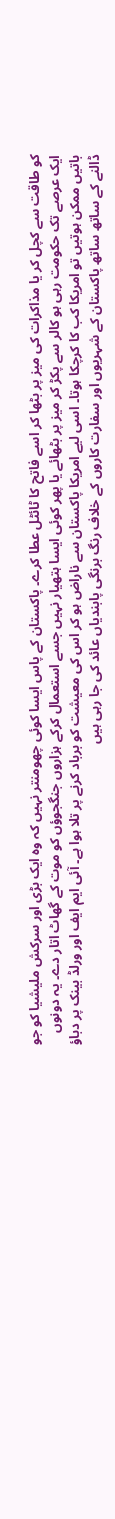کو طاقت سے کچل کر یا مذاکرات کی میز پر بٹھا کر اسے فاتح کا ٹائٹل عطا کرے۔ پاکستان کے پاس ایسا کوئی چھومنتر نہیں کہ وہ ایک بڑی اور سرکش ملیشیا کو جو ایک عرصے تک حکومت رہی ہو کالر سے پکڑ کر میز پر بٹھائے یا پھر کوئی ایسا ہتھیار نہیں جسے استعمال کرکے ہزاروں جنگجوؤں کو موت کے گھاٹ اتار دے۔ یہ دونوں باتیں ممکن ہوتیں تو امریکا کب کا کرچکا ہوتا۔ اسی لیے امریکا پاکستان سے ناراض ہو کر اس کی معیشت کو برباد کرنے پر تلا ہوا ہے۔ آئی ایم ایف اور ورلڈ بینک پر دباؤ ڈالنے کے ساتھ ساتھ پاکستان کے شہریوں اور سفارت کاروں کے خلاف رنگ برنگی پابندیاں عائد کی جا رہی ہیں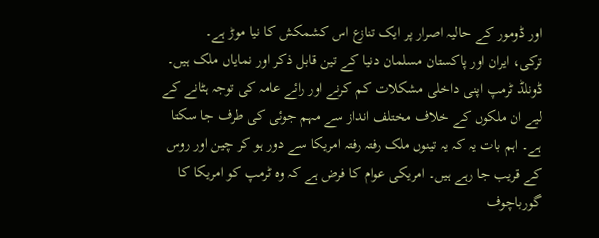اور ڈومور کے حالیہ اصرار پر ایک تنازع اس کشمکش کا نیا موڑ ہے۔
ترکی، ایران اور پاکستان مسلمان دنیا کے تین قابل ذکر اور نمایاں ملک ہیں۔ ڈونلڈ ٹرمپ اپنی داخلی مشکلات کم کرنے اور رائے عامہ کی توجہ ہٹانے کے لیے ان ملکوں کے خلاف مختلف انداز سے مہم جوئی کی طرف جا سکتا ہے۔ اہم بات یہ کہ یہ تینوں ملک رفتہ رفتہ امریکا سے دور ہو کر چین اور روس کے قریب جا رہے ہیں۔ امریکی عوام کا فرض ہے کہ وہ ٹرمپ کو امریکا کا گورباچوف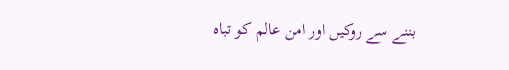بننے سے روکیں اور امن عالم کو تباہ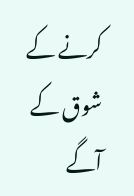کرنے کے شوق کے آگے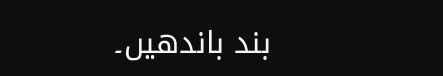بند باندھیں۔